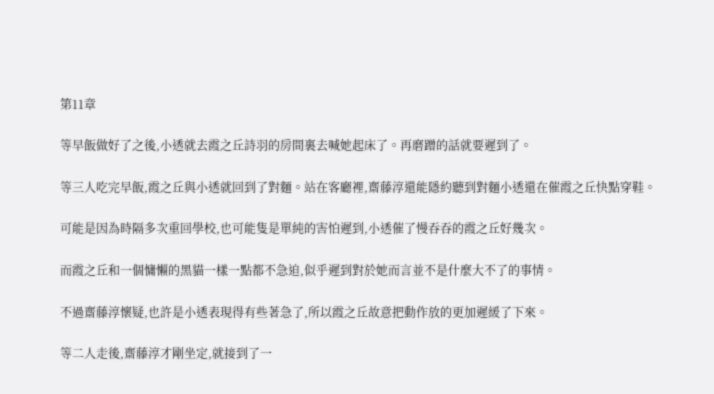第11章

等早飯做好了之後,小透就去霞之丘詩羽的房間裏去喊她起床了。再磨蹭的話就要遲到了。

等三人吃完早飯,霞之丘與小透就回到了對麵。站在客廳裡,齋藤淳還能隱約聽到對麵小透還在催霞之丘快點穿鞋。

可能是因為時隔多次重回學校,也可能隻是單純的害怕遲到,小透催了慢吞吞的霞之丘好幾次。

而霞之丘和一個慵懶的黑貓一樣一點都不急迫,似乎遲到對於她而言並不是什麼大不了的事情。

不過齋藤淳懷疑,也許是小透表現得有些著急了,所以霞之丘故意把動作放的更加遲緩了下來。

等二人走後,齋藤淳才剛坐定,就接到了一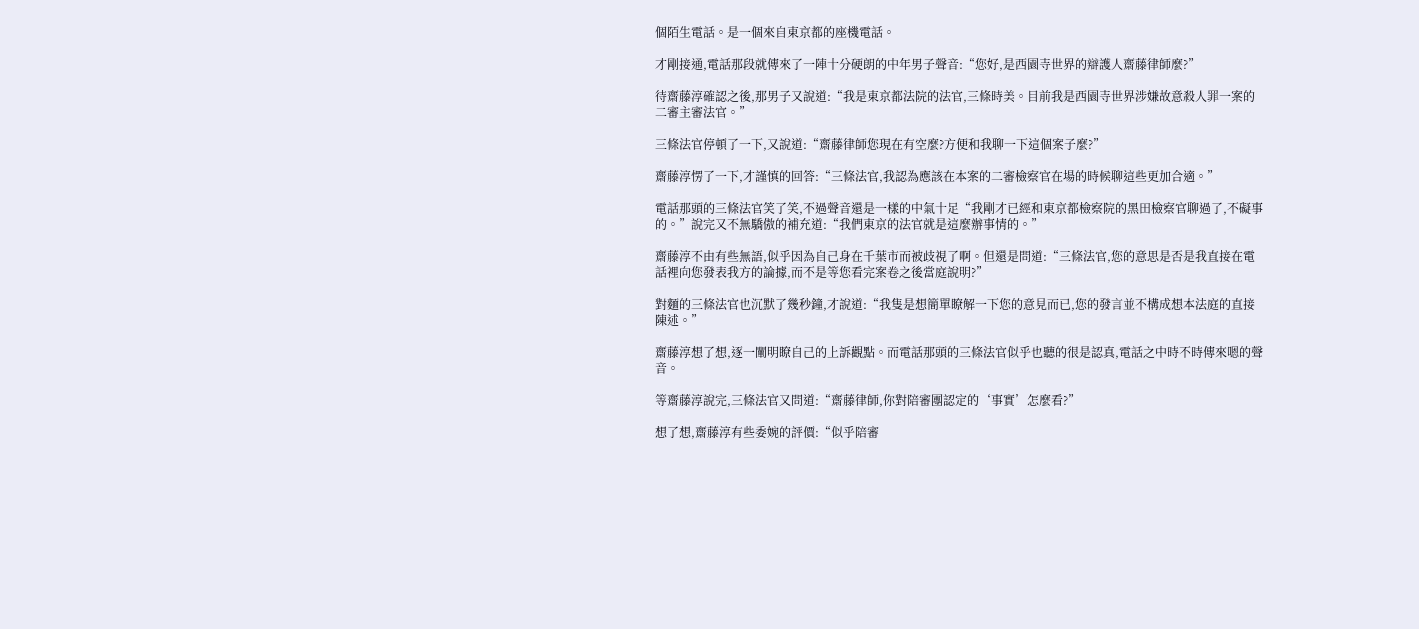個陌生電話。是一個來自東京都的座機電話。

才剛接通,電話那段就傳來了一陣十分硬朗的中年男子聲音:“您好,是西園寺世界的辯護人齋藤律師麼?”

待齋藤淳確認之後,那男子又說道:“我是東京都法院的法官,三條時美。目前我是西園寺世界涉嫌故意殺人罪一案的二審主審法官。”

三條法官停頓了一下,又說道:“齋藤律師您現在有空麼?方便和我聊一下這個案子麼?”

齋藤淳愣了一下,才謹慎的回答:“三條法官,我認為應該在本案的二審檢察官在場的時候聊這些更加合適。”

電話那頭的三條法官笑了笑,不過聲音還是一樣的中氣十足“我剛才已經和東京都檢察院的黑田檢察官聊過了,不礙事的。”說完又不無驕傲的補充道:“我們東京的法官就是這麼辦事情的。”

齋藤淳不由有些無語,似乎因為自己身在千葉市而被歧視了啊。但還是問道:“三條法官,您的意思是否是我直接在電話裡向您發表我方的論據,而不是等您看完案卷之後當庭說明?”

對麵的三條法官也沉默了幾秒鐘,才說道:“我隻是想簡單瞭解一下您的意見而已,您的發言並不構成想本法庭的直接陳述。”

齋藤淳想了想,逐一闡明瞭自己的上訴觀點。而電話那頭的三條法官似乎也聽的很是認真,電話之中時不時傳來嗯的聲音。

等齋藤淳說完,三條法官又問道:“齋藤律師,你對陪審團認定的‘事實’怎麼看?”

想了想,齋藤淳有些委婉的評價:“似乎陪審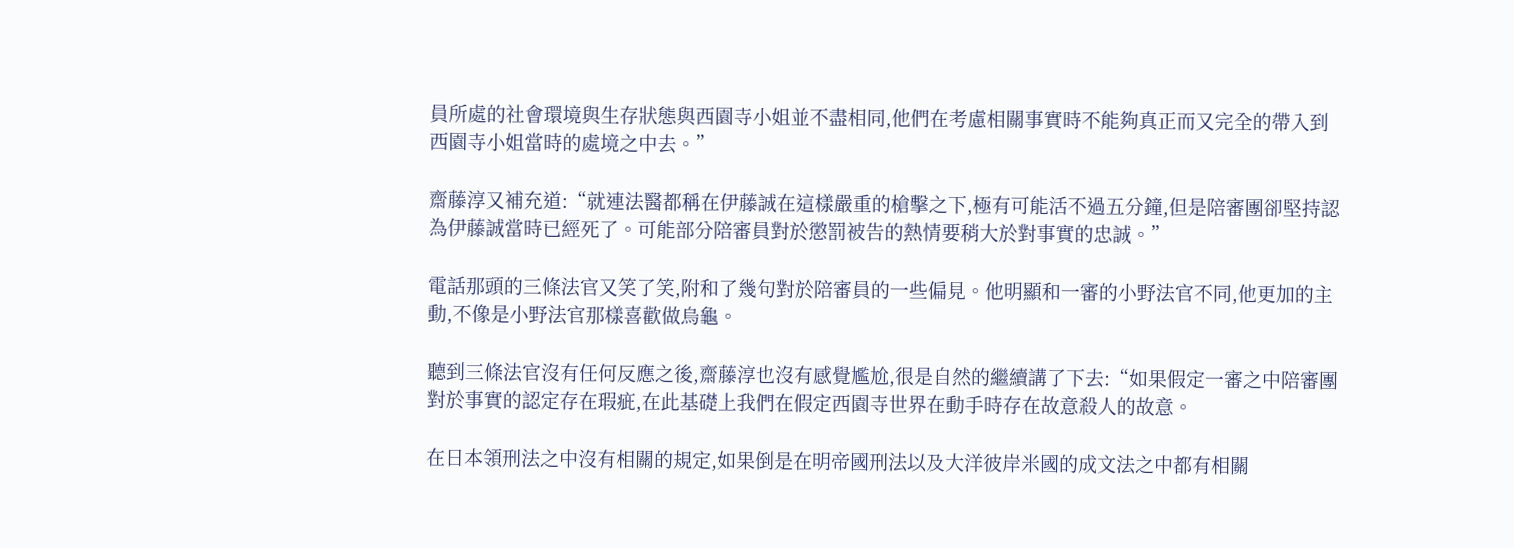員所處的社會環境與生存狀態與西園寺小姐並不盡相同,他們在考慮相關事實時不能夠真正而又完全的帶入到西園寺小姐當時的處境之中去。”

齋藤淳又補充道:“就連法醫都稱在伊藤誠在這樣嚴重的槍擊之下,極有可能活不過五分鐘,但是陪審團卻堅持認為伊藤誠當時已經死了。可能部分陪審員對於懲罰被告的熱情要稍大於對事實的忠誠。”

電話那頭的三條法官又笑了笑,附和了幾句對於陪審員的一些偏見。他明顯和一審的小野法官不同,他更加的主動,不像是小野法官那樣喜歡做烏龜。

聽到三條法官沒有任何反應之後,齋藤淳也沒有感覺尷尬,很是自然的繼續講了下去:“如果假定一審之中陪審團對於事實的認定存在瑕疵,在此基礎上我們在假定西園寺世界在動手時存在故意殺人的故意。

在日本領刑法之中沒有相關的規定,如果倒是在明帝國刑法以及大洋彼岸米國的成文法之中都有相關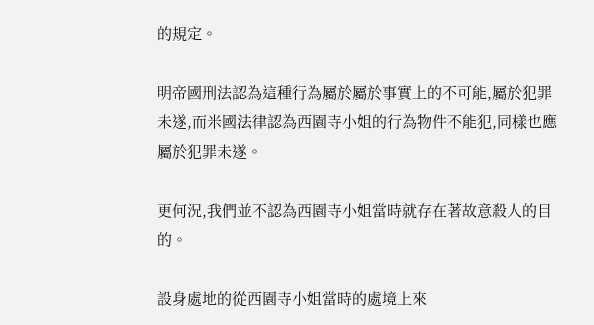的規定。

明帝國刑法認為這種行為屬於屬於事實上的不可能,屬於犯罪未遂,而米國法律認為西園寺小姐的行為物件不能犯,同樣也應屬於犯罪未遂。

更何況,我們並不認為西園寺小姐當時就存在著故意殺人的目的。

設身處地的從西園寺小姐當時的處境上來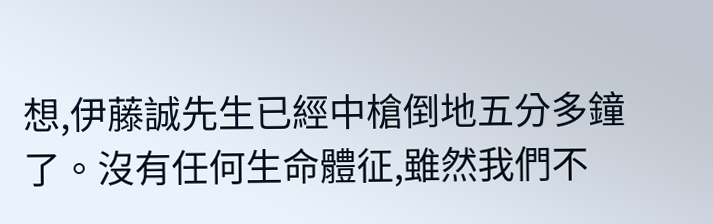想,伊藤誠先生已經中槍倒地五分多鐘了。沒有任何生命體征,雖然我們不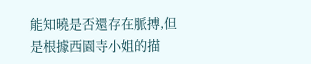能知曉是否還存在脈搏,但是根據西園寺小姐的描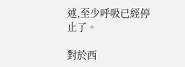述,至少呼吸已經停止了。

對於西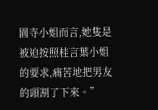園寺小姐而言,她隻是被迫按照桂言葉小姐的要求,痛苦地把男友的頭割了下來。”